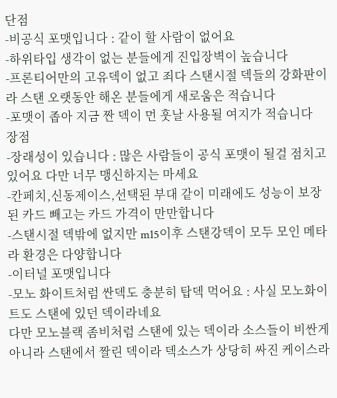단점
-비공식 포맷입니다 : 같이 할 사람이 없어요
-하위타입 생각이 없는 분들에게 진입장벽이 높습니다
-프론티어만의 고유덱이 없고 죄다 스탠시절 덱들의 강화판이라 스탠 오랫동안 해온 분들에게 새로움은 적습니다
-포맷이 좁아 지금 짠 덱이 먼 훗날 사용될 여지가 적습니다
장점
-장래성이 있습니다 : 많은 사람들이 공식 포맷이 될걸 점치고 있어요 다만 너무 맹신하지는 마세요
-칸페치,신동제이스,선택된 부대 같이 미래에도 성능이 보장된 카드 빼고는 카드 가격이 만만합니다
-스탠시절 덱밖에 없지만 m15이후 스탠강덱이 모두 모인 메타라 환경은 다양합니다
-이터널 포맷입니다
-모노 화이트처럼 싼덱도 충분히 탑덱 먹어요 : 사실 모노화이트도 스탠에 있던 덱이라네요
다만 모노블랙 좀비처럼 스탠에 있는 덱이라 소스들이 비싼게 아니라 스탠에서 짤린 덱이라 덱소스가 상당히 싸진 케이스라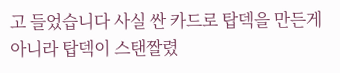고 들었습니다 사실 싼 카드로 탑덱을 만든게 아니라 탑덱이 스탠짤렸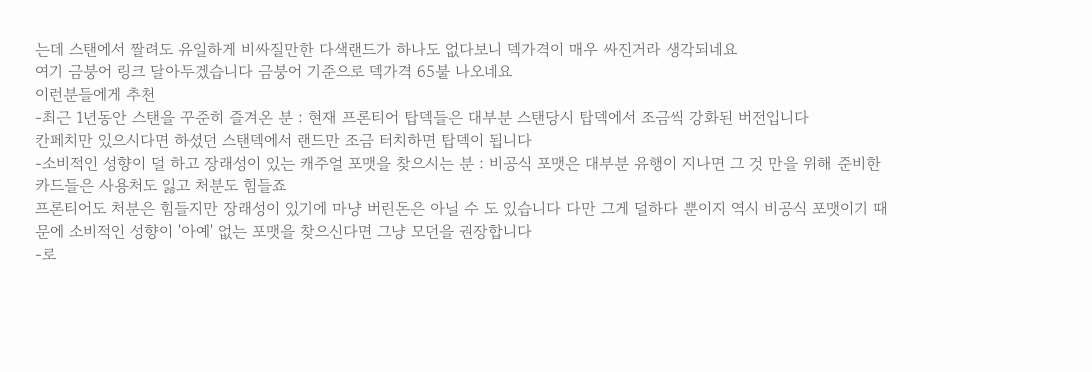는데 스탠에서 짤려도 유일하게 비싸질만한 다색랜드가 하나도 없다보니 덱가격이 매우 싸진거라 생각되네요
여기 금붕어 링크 달아두겠습니다 금붕어 기준으로 덱가격 65불 나오네요
이런분들에게 추천
-최근 1년동안 스탠을 꾸준히 즐겨온 분 : 현재 프론티어 탑덱들은 대부분 스탠당시 탑덱에서 조금씩 강화된 버전입니다
칸페치만 있으시다면 하셨던 스탠덱에서 랜드만 조금 터치하면 탑덱이 됩니다
-소비적인 성향이 덜 하고 장래성이 있는 캐주얼 포맷을 찾으시는 분 : 비공식 포맷은 대부분 유행이 지나면 그 것 만을 위해 준비한 카드들은 사용처도 잃고 처분도 힘들죠
프론티어도 처분은 힘들지만 장래성이 있기에 마냥 버린돈은 아닐 수 도 있습니다 다만 그게 덜하다 뿐이지 역시 비공식 포맷이기 때문에 소비적인 성향이 '아예' 없는 포맷을 찾으신다면 그냥 모던을 권장합니다
-로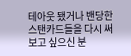테아웃 됐거나 밴당한 스탠카드들을 다시 써보고 싶으신 분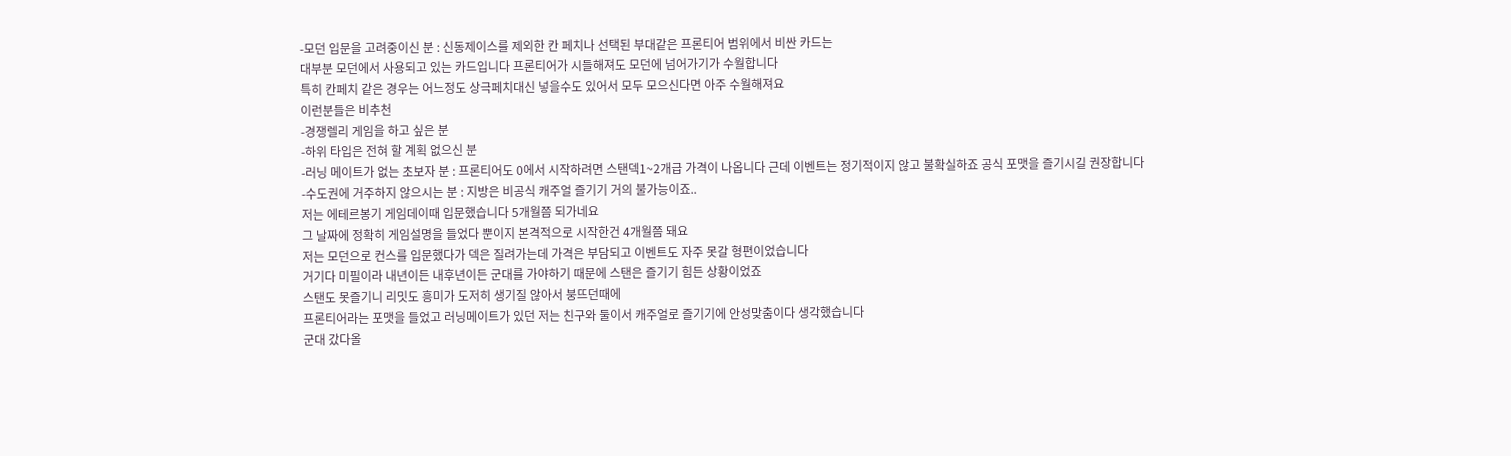-모던 입문을 고려중이신 분 : 신동제이스를 제외한 칸 페치나 선택된 부대같은 프론티어 범위에서 비싼 카드는
대부분 모던에서 사용되고 있는 카드입니다 프론티어가 시들해져도 모던에 넘어가기가 수월합니다
특히 칸페치 같은 경우는 어느정도 상극페치대신 넣을수도 있어서 모두 모으신다면 아주 수월해져요
이런분들은 비추천
-경쟁렐리 게임을 하고 싶은 분
-하위 타입은 전혀 할 계획 없으신 분
-러닝 메이트가 없는 초보자 분 : 프론티어도 0에서 시작하려면 스탠덱1~2개급 가격이 나옵니다 근데 이벤트는 정기적이지 않고 불확실하죠 공식 포맷을 즐기시길 권장합니다
-수도권에 거주하지 않으시는 분 : 지방은 비공식 캐주얼 즐기기 거의 불가능이죠..
저는 에테르봉기 게임데이때 입문했습니다 5개월쯤 되가네요
그 날짜에 정확히 게임설명을 들었다 뿐이지 본격적으로 시작한건 4개월쯤 돼요
저는 모던으로 컨스를 입문했다가 덱은 질려가는데 가격은 부담되고 이벤트도 자주 못갈 형편이었습니다
거기다 미필이라 내년이든 내후년이든 군대를 가야하기 때문에 스탠은 즐기기 힘든 상황이었죠
스탠도 못즐기니 리밋도 흥미가 도저히 생기질 않아서 붕뜨던때에
프론티어라는 포맷을 들었고 러닝메이트가 있던 저는 친구와 둘이서 캐주얼로 즐기기에 안성맞춤이다 생각했습니다
군대 갔다올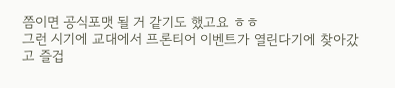쯤이면 공식포맷 될 거 같기도 했고요 ㅎㅎ
그런 시기에 교대에서 프론티어 이벤트가 열린다기에 찾아갔고 즐겁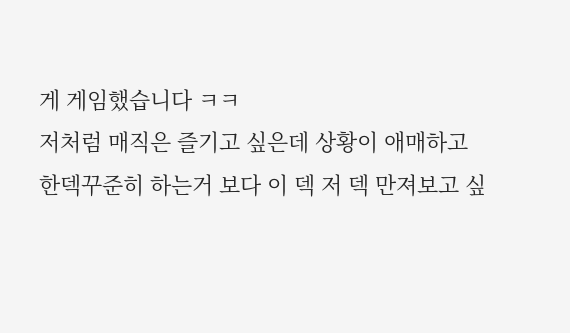게 게임했습니다 ㅋㅋ
저처럼 매직은 즐기고 싶은데 상황이 애매하고
한덱꾸준히 하는거 보다 이 덱 저 덱 만져보고 싶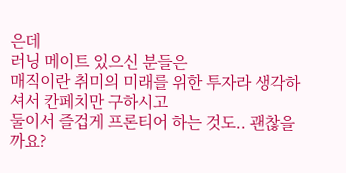은데
러닝 메이트 있으신 분들은
매직이란 취미의 미래를 위한 투자라 생각하셔서 칸페치만 구하시고
둘이서 즐겁게 프론티어 하는 것도.. 괜찮을까요?